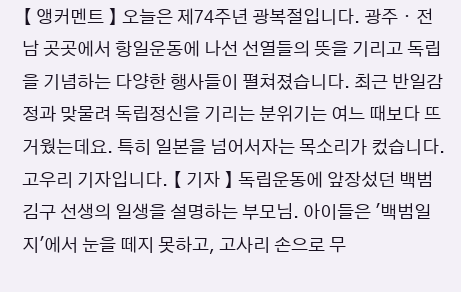【 앵커멘트 】 오늘은 제74주년 광복절입니다. 광주ㆍ전남 곳곳에서 항일운동에 나선 선열들의 뜻을 기리고 독립을 기념하는 다양한 행사들이 펼쳐졌습니다. 최근 반일감정과 맞물려 독립정신을 기리는 분위기는 여느 때보다 뜨거웠는데요. 특히 일본을 넘어서자는 목소리가 컸습니다. 고우리 기자입니다. 【 기자 】 독립운동에 앞장섰던 백범 김구 선생의 일생을 설명하는 부모님. 아이들은 '백범일지'에서 눈을 떼지 못하고, 고사리 손으로 무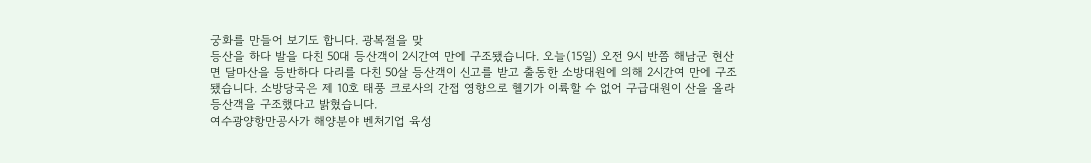궁화를 만들어 보기도 합니다. 광복절을 맞
등산을 하다 발을 다친 50대 등산객이 2시간여 만에 구조됐습니다. 오늘(15일) 오전 9시 반쯤 해남군 현산면 달마산을 등반하다 다리를 다친 50살 등산객이 신고를 받고 출동한 소방대원에 의해 2시간여 만에 구조됐습니다. 소방당국은 제 10호 태풍 크로사의 간접 영향으로 헬기가 이륙할 수 없어 구급대원이 산을 올라 등산객을 구조했다고 밝혔습니다.
여수광양항만공사가 해양분야 벤처기업 육성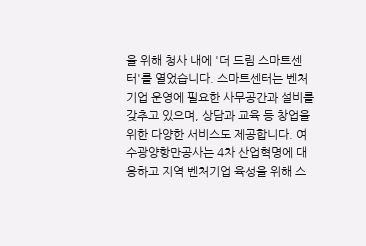을 위해 청사 내에 '더 드림 스마트센터'를 열었습니다. 스마트센터는 벤처기업 운영에 필요한 사무공간과 설비를 갖추고 있으며, 상담과 교육 등 창업을 위한 다양한 서비스도 제공합니다. 여수광양항만공사는 4차 산업혁명에 대응하고 지역 벤처기업 육성을 위해 스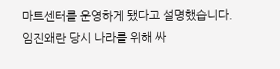마트센터를 운영하게 됐다고 설명했습니다.
임진왜란 당시 나라를 위해 싸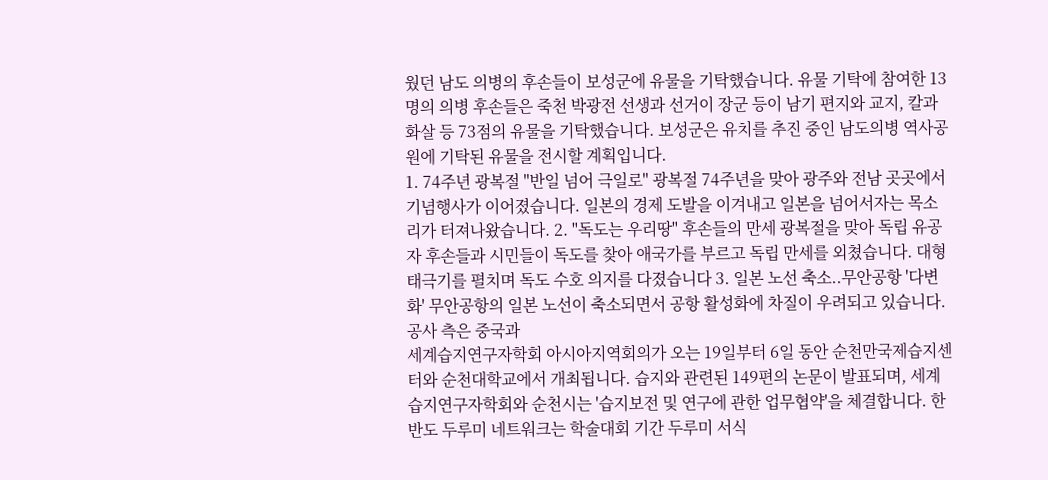웠던 남도 의병의 후손들이 보성군에 유물을 기탁했습니다. 유물 기탁에 참여한 13명의 의병 후손들은 죽천 박광전 선생과 선거이 장군 등이 남기 편지와 교지, 칼과 화살 등 73점의 유물을 기탁했습니다. 보성군은 유치를 추진 중인 남도의병 역사공원에 기탁된 유물을 전시할 계획입니다.
1. 74주년 광복절 "반일 넘어 극일로" 광복절 74주년을 맞아 광주와 전남 곳곳에서 기념행사가 이어졌습니다. 일본의 경제 도발을 이겨내고 일본을 넘어서자는 목소리가 터져나왔습니다. 2. "독도는 우리땅" 후손들의 만세 광복절을 맞아 독립 유공자 후손들과 시민들이 독도를 찾아 애국가를 부르고 독립 만세를 외쳤습니다. 대형 태극기를 펼치며 독도 수호 의지를 다졌습니다 3. 일본 노선 축소..무안공항 '다변화' 무안공항의 일본 노선이 축소되면서 공항 활성화에 차질이 우려되고 있습니다. 공사 측은 중국과
세계습지연구자학회 아시아지역회의가 오는 19일부터 6일 동안 순천만국제습지센터와 순천대학교에서 개최됩니다. 습지와 관련된 149편의 논문이 발표되며, 세계습지연구자학회와 순천시는 '습지보전 및 연구에 관한 업무협약'을 체결합니다. 한반도 두루미 네트워크는 학술대회 기간 두루미 서식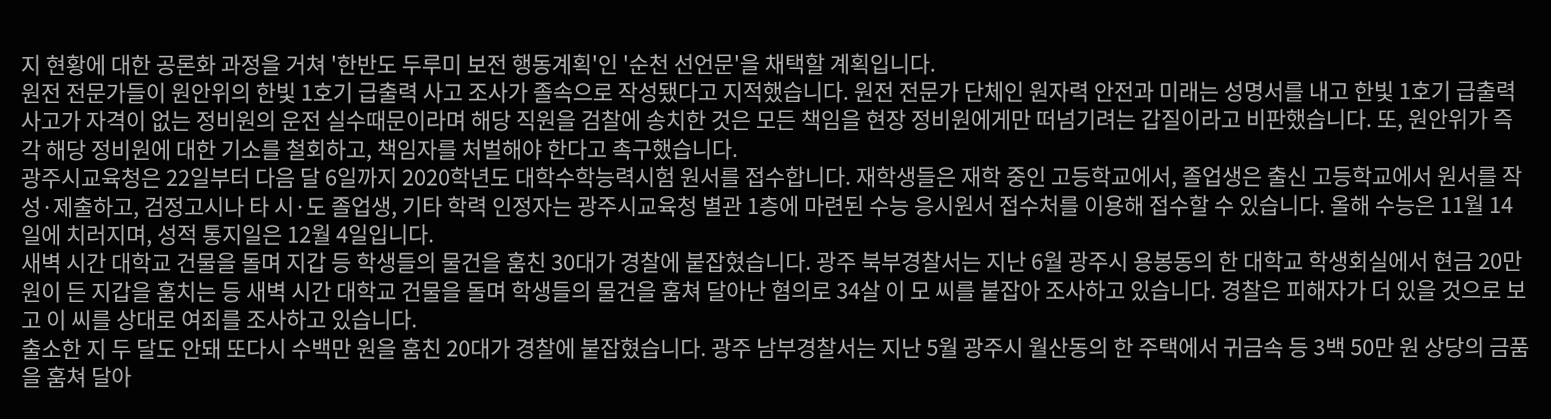지 현황에 대한 공론화 과정을 거쳐 '한반도 두루미 보전 행동계획'인 '순천 선언문'을 채택할 계획입니다.
원전 전문가들이 원안위의 한빛 1호기 급출력 사고 조사가 졸속으로 작성됐다고 지적했습니다. 원전 전문가 단체인 원자력 안전과 미래는 성명서를 내고 한빛 1호기 급출력 사고가 자격이 없는 정비원의 운전 실수때문이라며 해당 직원을 검찰에 송치한 것은 모든 책임을 현장 정비원에게만 떠넘기려는 갑질이라고 비판했습니다. 또, 원안위가 즉각 해당 정비원에 대한 기소를 철회하고, 책임자를 처벌해야 한다고 촉구했습니다.
광주시교육청은 22일부터 다음 달 6일까지 2020학년도 대학수학능력시험 원서를 접수합니다. 재학생들은 재학 중인 고등학교에서, 졸업생은 출신 고등학교에서 원서를 작성·제출하고, 검정고시나 타 시·도 졸업생, 기타 학력 인정자는 광주시교육청 별관 1층에 마련된 수능 응시원서 접수처를 이용해 접수할 수 있습니다. 올해 수능은 11월 14일에 치러지며, 성적 통지일은 12월 4일입니다.
새벽 시간 대학교 건물을 돌며 지갑 등 학생들의 물건을 훔친 30대가 경찰에 붙잡혔습니다. 광주 북부경찰서는 지난 6월 광주시 용봉동의 한 대학교 학생회실에서 현금 20만 원이 든 지갑을 훔치는 등 새벽 시간 대학교 건물을 돌며 학생들의 물건을 훔쳐 달아난 혐의로 34살 이 모 씨를 붙잡아 조사하고 있습니다. 경찰은 피해자가 더 있을 것으로 보고 이 씨를 상대로 여죄를 조사하고 있습니다.
출소한 지 두 달도 안돼 또다시 수백만 원을 훔친 20대가 경찰에 붙잡혔습니다. 광주 남부경찰서는 지난 5월 광주시 월산동의 한 주택에서 귀금속 등 3백 50만 원 상당의 금품을 훔쳐 달아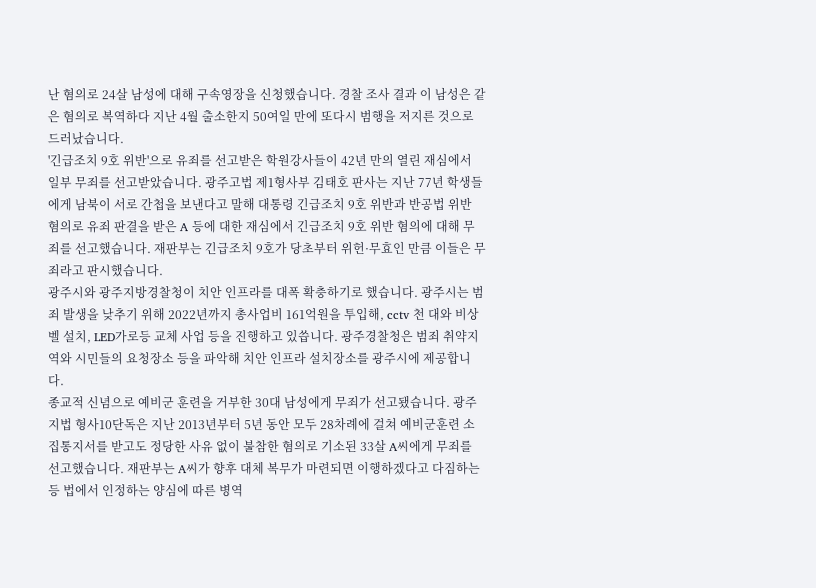난 혐의로 24살 남성에 대해 구속영장을 신청했습니다. 경찰 조사 결과 이 남성은 같은 혐의로 복역하다 지난 4월 출소한지 50여일 만에 또다시 범행을 저지른 것으로 드러났습니다.
'긴급조치 9호 위반'으로 유죄를 선고받은 학원강사들이 42년 만의 열린 재심에서 일부 무죄를 선고받았습니다. 광주고법 제1형사부 김태호 판사는 지난 77년 학생들에게 남북이 서로 간첩을 보낸다고 말해 대통령 긴급조치 9호 위반과 반공법 위반 혐의로 유죄 판결을 받은 A 등에 대한 재심에서 긴급조치 9호 위반 혐의에 대해 무죄를 선고했습니다. 재판부는 긴급조치 9호가 당초부터 위헌·무효인 만큼 이들은 무죄라고 판시했습니다.
광주시와 광주지방경찰청이 치안 인프라를 대폭 확충하기로 했습니다. 광주시는 범죄 발생을 낮추기 위해 2022년까지 총사업비 161억원을 투입해, cctv 천 대와 비상벨 설치, LED가로등 교체 사업 등을 진행하고 있씁니다. 광주경찰청은 범죄 취약지역와 시민들의 요청장소 등을 파악해 치안 인프라 설치장소를 광주시에 제공합니다.
종교적 신념으로 예비군 훈련을 거부한 30대 남성에게 무죄가 선고됐습니다. 광주지법 형사10단독은 지난 2013년부터 5년 동안 모두 28차례에 걸쳐 예비군훈련 소집통지서를 받고도 정당한 사유 없이 불참한 혐의로 기소된 33살 A씨에게 무죄를 선고했습니다. 재판부는 A씨가 향후 대체 복무가 마련되면 이행하겠다고 다짐하는 등 법에서 인정하는 양심에 따른 병역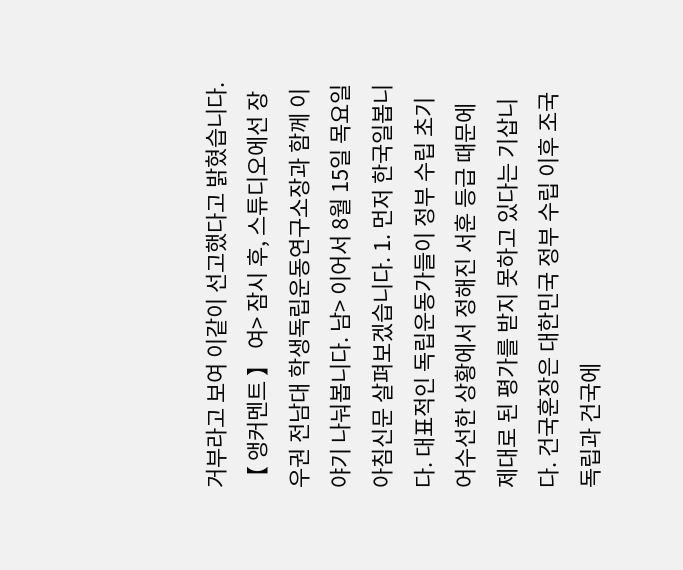거부라고 보여 이같이 선고했다고 밝혔습니다.
【 앵커멘트 】 여> 잠시 후, 스튜디오에선 장우권 전남대 학생독립운동연구소장과 함께 이야기 나눠봅니다. 남> 이어서 8월 15일 목요일 아침신문 살펴보겠습니다. 1. 먼저 한국일봅니다. 대표적인 독립운동가들이 정부 수립 초기 어수선한 상황에서 정해진 서훈 등급 때문에 제대로 된 평가를 받지 못하고 있다는 기삽니다. 건국훈장은 대한민국 정부 수립 이후 조국 독립과 건국에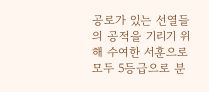공로가 있는 선열들의 공적을 기리기 위해 수여한 서훈으로 모두 5등급으로 분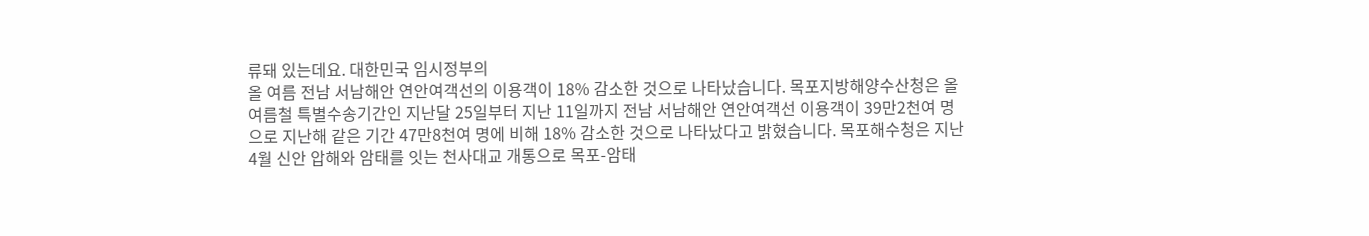류돼 있는데요. 대한민국 임시정부의
올 여름 전남 서남해안 연안여객선의 이용객이 18% 감소한 것으로 나타났습니다. 목포지방해양수산청은 올 여름철 특별수송기간인 지난달 25일부터 지난 11일까지 전남 서남해안 연안여객선 이용객이 39만2천여 명으로 지난해 같은 기간 47만8천여 명에 비해 18% 감소한 것으로 나타났다고 밝혔습니다. 목포해수청은 지난 4월 신안 압해와 암태를 잇는 천사대교 개통으로 목포-암태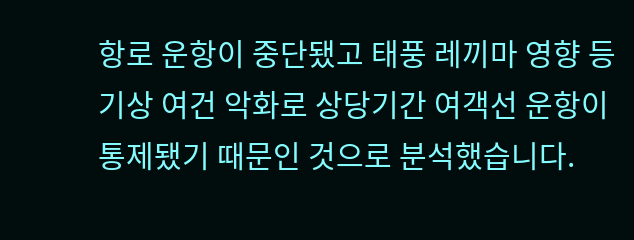항로 운항이 중단됐고 태풍 레끼마 영향 등 기상 여건 악화로 상당기간 여객선 운항이 통제됐기 때문인 것으로 분석했습니다.